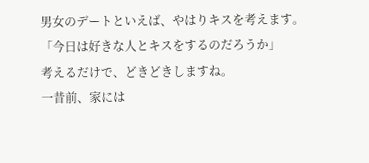男女のデートといえば、やはりキスを考えます。
「今日は好きな人とキスをするのだろうか」
考えるだけで、どきどきしますね。
一昔前、家には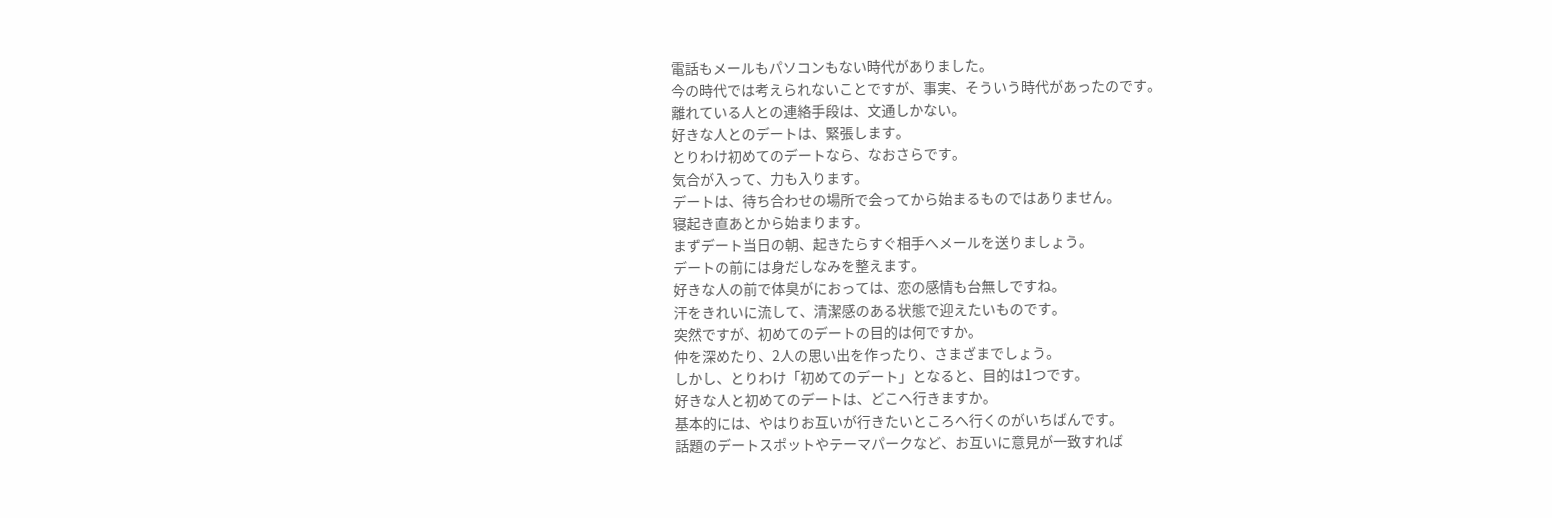電話もメールもパソコンもない時代がありました。
今の時代では考えられないことですが、事実、そういう時代があったのです。
離れている人との連絡手段は、文通しかない。
好きな人とのデートは、緊張します。
とりわけ初めてのデートなら、なおさらです。
気合が入って、力も入ります。
デートは、待ち合わせの場所で会ってから始まるものではありません。
寝起き直あとから始まります。
まずデート当日の朝、起きたらすぐ相手へメールを送りましょう。
デートの前には身だしなみを整えます。
好きな人の前で体臭がにおっては、恋の感情も台無しですね。
汗をきれいに流して、清潔感のある状態で迎えたいものです。
突然ですが、初めてのデートの目的は何ですか。
仲を深めたり、2人の思い出を作ったり、さまざまでしょう。
しかし、とりわけ「初めてのデート」となると、目的は1つです。
好きな人と初めてのデートは、どこへ行きますか。
基本的には、やはりお互いが行きたいところへ行くのがいちばんです。
話題のデートスポットやテーマパークなど、お互いに意見が一致すれば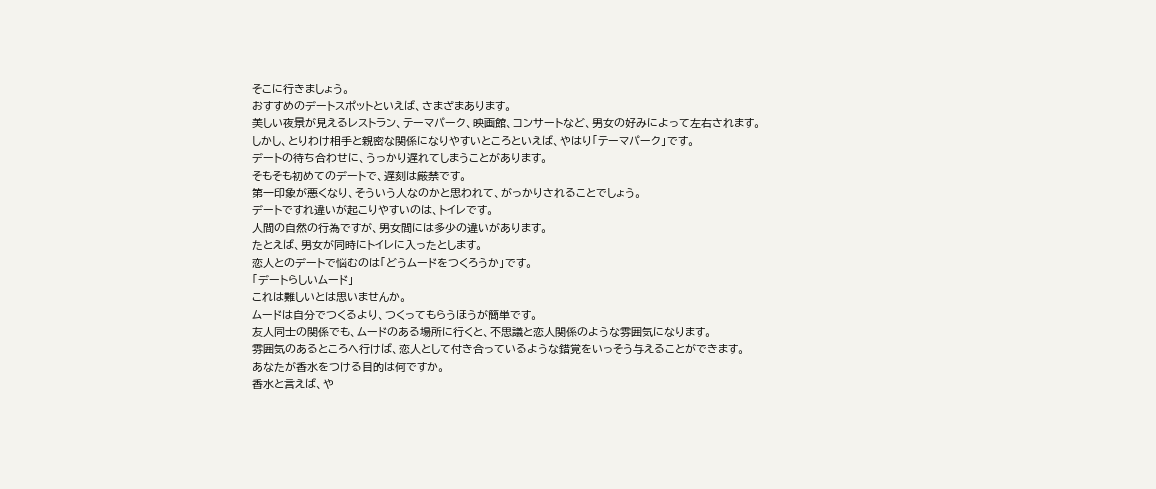そこに行きましょう。
おすすめのデートスポットといえば、さまざまあります。
美しい夜景が見えるレストラン、テーマパーク、映画館、コンサートなど、男女の好みによって左右されます。
しかし、とりわけ相手と親密な関係になりやすいところといえば、やはり「テーマパーク」です。
デートの待ち合わせに、うっかり遅れてしまうことがあります。
そもそも初めてのデートで、遅刻は厳禁です。
第一印象が悪くなり、そういう人なのかと思われて、がっかりされることでしょう。
デートですれ違いが起こりやすいのは、トイレです。
人間の自然の行為ですが、男女間には多少の違いがあります。
たとえば、男女が同時にトイレに入ったとします。
恋人とのデートで悩むのは「どうムードをつくろうか」です。
「デートらしいムード」
これは難しいとは思いませんか。
ムードは自分でつくるより、つくってもらうほうが簡単です。
友人同士の関係でも、ムードのある場所に行くと、不思議と恋人関係のような雰囲気になります。
雰囲気のあるところへ行けば、恋人として付き合っているような錯覚をいっそう与えることができます。
あなたが香水をつける目的は何ですか。
香水と言えば、や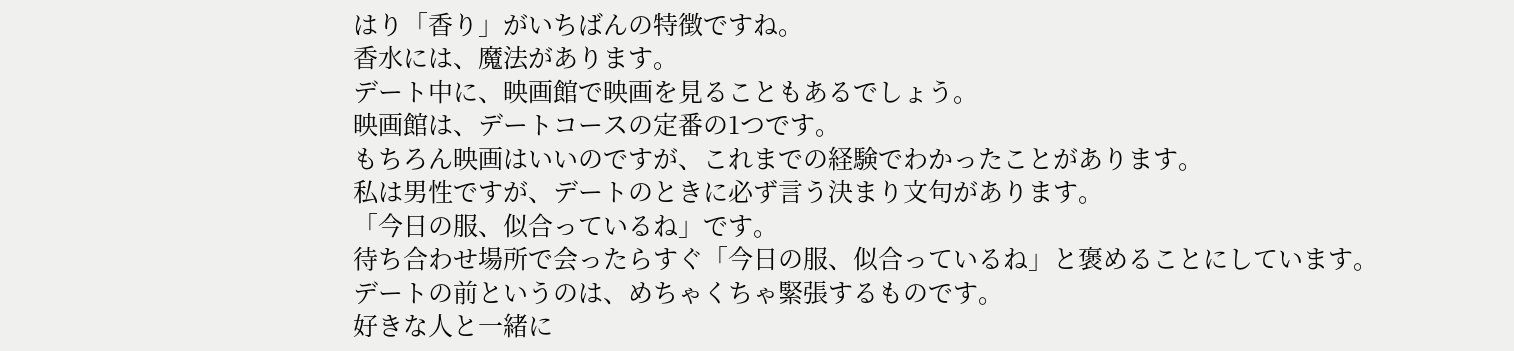はり「香り」がいちばんの特徴ですね。
香水には、魔法があります。
デート中に、映画館で映画を見ることもあるでしょう。
映画館は、デートコースの定番の1つです。
もちろん映画はいいのですが、これまでの経験でわかったことがあります。
私は男性ですが、デートのときに必ず言う決まり文句があります。
「今日の服、似合っているね」です。
待ち合わせ場所で会ったらすぐ「今日の服、似合っているね」と褒めることにしています。
デートの前というのは、めちゃくちゃ緊張するものです。
好きな人と一緒に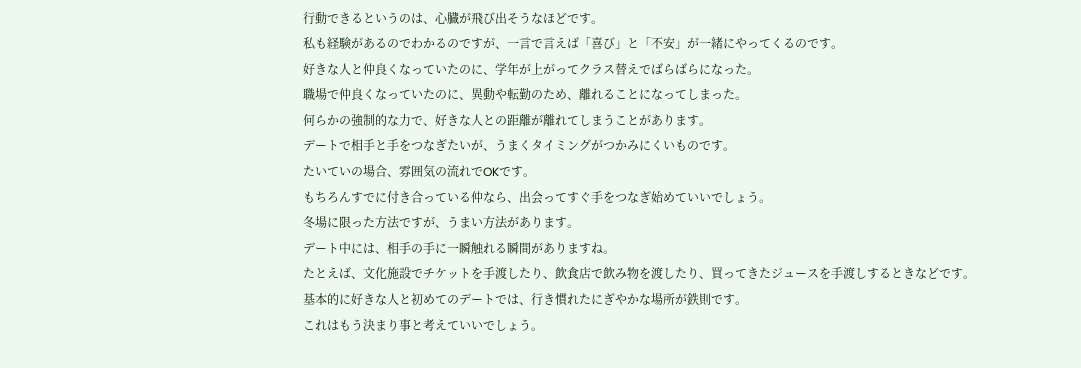行動できるというのは、心臓が飛び出そうなほどです。
私も経験があるのでわかるのですが、一言で言えば「喜び」と「不安」が一緒にやってくるのです。
好きな人と仲良くなっていたのに、学年が上がってクラス替えでばらばらになった。
職場で仲良くなっていたのに、異動や転勤のため、離れることになってしまった。
何らかの強制的な力で、好きな人との距離が離れてしまうことがあります。
デートで相手と手をつなぎたいが、うまくタイミングがつかみにくいものです。
たいていの場合、雰囲気の流れでOKです。
もちろんすでに付き合っている仲なら、出会ってすぐ手をつなぎ始めていいでしょう。
冬場に限った方法ですが、うまい方法があります。
デート中には、相手の手に一瞬触れる瞬間がありますね。
たとえば、文化施設でチケットを手渡したり、飲食店で飲み物を渡したり、買ってきたジュースを手渡しするときなどです。
基本的に好きな人と初めてのデートでは、行き慣れたにぎやかな場所が鉄則です。
これはもう決まり事と考えていいでしょう。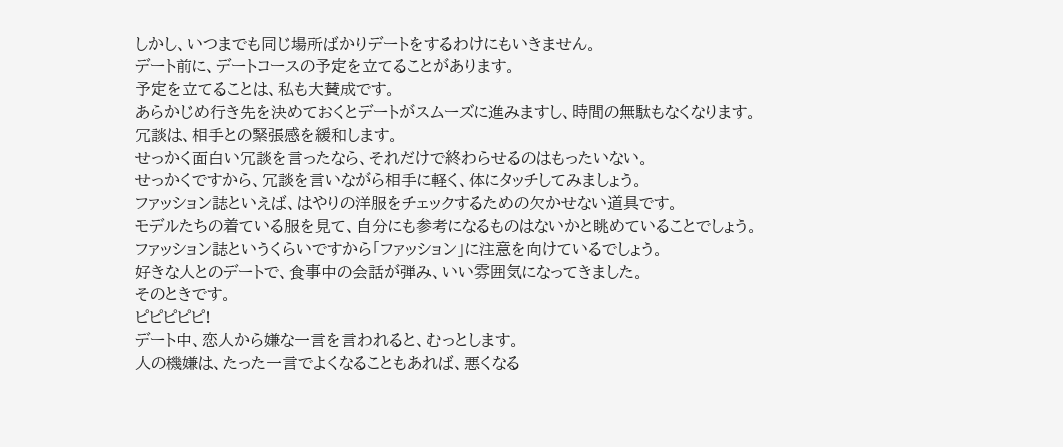しかし、いつまでも同じ場所ばかりデートをするわけにもいきません。
デート前に、デートコースの予定を立てることがあります。
予定を立てることは、私も大賛成です。
あらかじめ行き先を決めておくとデートがスムーズに進みますし、時間の無駄もなくなります。
冗談は、相手との緊張感を緩和します。
せっかく面白い冗談を言ったなら、それだけで終わらせるのはもったいない。
せっかくですから、冗談を言いながら相手に軽く、体にタッチしてみましょう。
ファッション誌といえば、はやりの洋服をチェックするための欠かせない道具です。
モデルたちの着ている服を見て、自分にも参考になるものはないかと眺めていることでしょう。
ファッション誌というくらいですから「ファッション」に注意を向けているでしょう。
好きな人とのデートで、食事中の会話が弾み、いい雰囲気になってきました。
そのときです。
ピピピピピ!
デート中、恋人から嫌な一言を言われると、むっとします。
人の機嫌は、たった一言でよくなることもあれば、悪くなる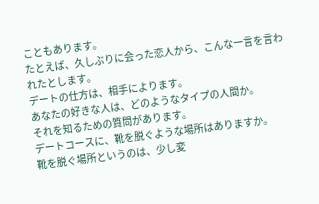こともあります。
たとえば、久しぶりに会った恋人から、こんな一言を言われたとします。
デートの仕方は、相手によります。
あなたの好きな人は、どのようなタイプの人間か。
それを知るための質問があります。
デートコースに、靴を脱ぐような場所はありますか。
靴を脱ぐ場所というのは、少し変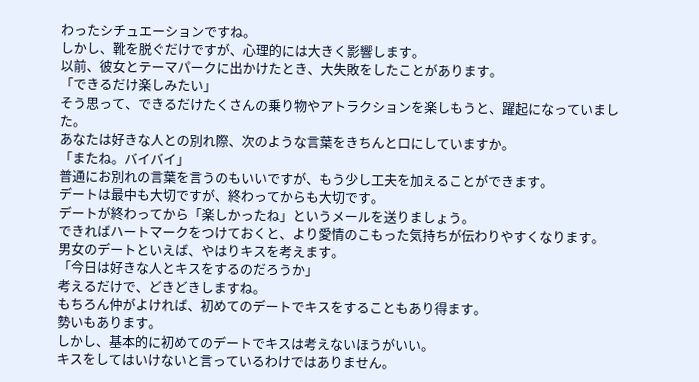わったシチュエーションですね。
しかし、靴を脱ぐだけですが、心理的には大きく影響します。
以前、彼女とテーマパークに出かけたとき、大失敗をしたことがあります。
「できるだけ楽しみたい」
そう思って、できるだけたくさんの乗り物やアトラクションを楽しもうと、躍起になっていました。
あなたは好きな人との別れ際、次のような言葉をきちんと口にしていますか。
「またね。バイバイ」
普通にお別れの言葉を言うのもいいですが、もう少し工夫を加えることができます。
デートは最中も大切ですが、終わってからも大切です。
デートが終わってから「楽しかったね」というメールを送りましょう。
できればハートマークをつけておくと、より愛情のこもった気持ちが伝わりやすくなります。
男女のデートといえば、やはりキスを考えます。
「今日は好きな人とキスをするのだろうか」
考えるだけで、どきどきしますね。
もちろん仲がよければ、初めてのデートでキスをすることもあり得ます。
勢いもあります。
しかし、基本的に初めてのデートでキスは考えないほうがいい。
キスをしてはいけないと言っているわけではありません。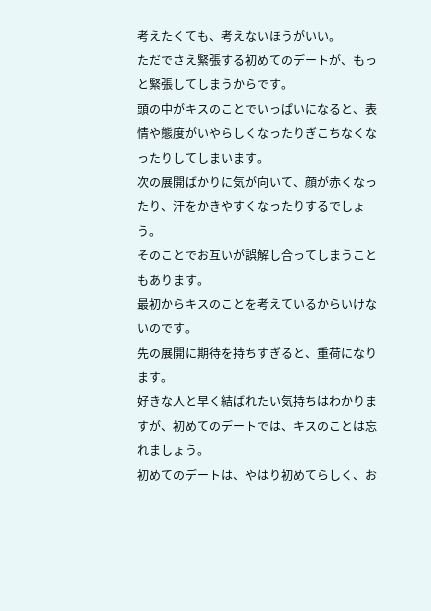考えたくても、考えないほうがいい。
ただでさえ緊張する初めてのデートが、もっと緊張してしまうからです。
頭の中がキスのことでいっぱいになると、表情や態度がいやらしくなったりぎこちなくなったりしてしまいます。
次の展開ばかりに気が向いて、顔が赤くなったり、汗をかきやすくなったりするでしょう。
そのことでお互いが誤解し合ってしまうこともあります。
最初からキスのことを考えているからいけないのです。
先の展開に期待を持ちすぎると、重荷になります。
好きな人と早く結ばれたい気持ちはわかりますが、初めてのデートでは、キスのことは忘れましょう。
初めてのデートは、やはり初めてらしく、お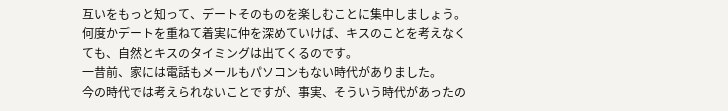互いをもっと知って、デートそのものを楽しむことに集中しましょう。
何度かデートを重ねて着実に仲を深めていけば、キスのことを考えなくても、自然とキスのタイミングは出てくるのです。
一昔前、家には電話もメールもパソコンもない時代がありました。
今の時代では考えられないことですが、事実、そういう時代があったの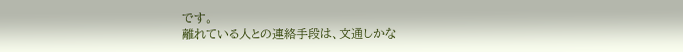です。
離れている人との連絡手段は、文通しかな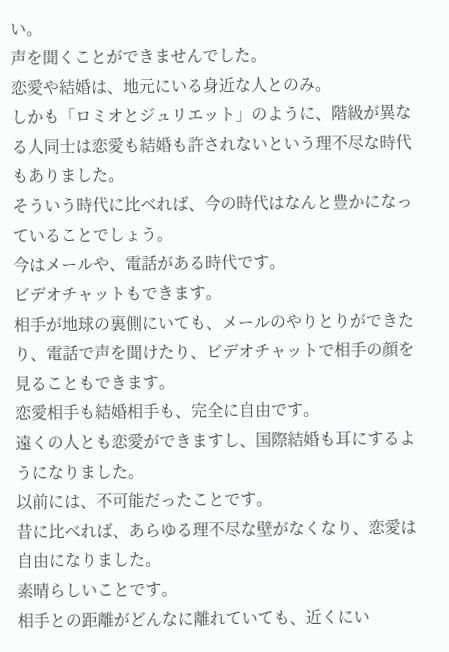い。
声を聞くことができませんでした。
恋愛や結婚は、地元にいる身近な人とのみ。
しかも「ロミオとジュリエット」のように、階級が異なる人同士は恋愛も結婚も許されないという理不尽な時代もありました。
そういう時代に比べれば、今の時代はなんと豊かになっていることでしょう。
今はメールや、電話がある時代です。
ビデオチャットもできます。
相手が地球の裏側にいても、メールのやりとりができたり、電話で声を聞けたり、ビデオチャットで相手の顔を見ることもできます。
恋愛相手も結婚相手も、完全に自由です。
遠くの人とも恋愛ができますし、国際結婚も耳にするようになりました。
以前には、不可能だったことです。
昔に比べれば、あらゆる理不尽な壁がなくなり、恋愛は自由になりました。
素晴らしいことです。
相手との距離がどんなに離れていても、近くにい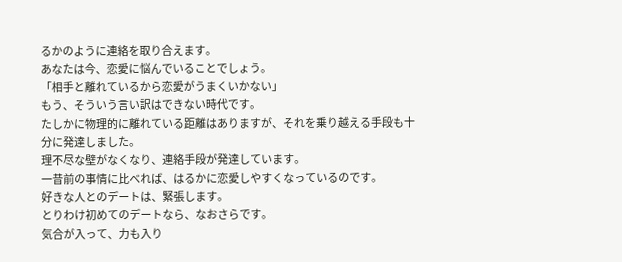るかのように連絡を取り合えます。
あなたは今、恋愛に悩んでいることでしょう。
「相手と離れているから恋愛がうまくいかない」
もう、そういう言い訳はできない時代です。
たしかに物理的に離れている距離はありますが、それを乗り越える手段も十分に発達しました。
理不尽な壁がなくなり、連絡手段が発達しています。
一昔前の事情に比べれば、はるかに恋愛しやすくなっているのです。
好きな人とのデートは、緊張します。
とりわけ初めてのデートなら、なおさらです。
気合が入って、力も入り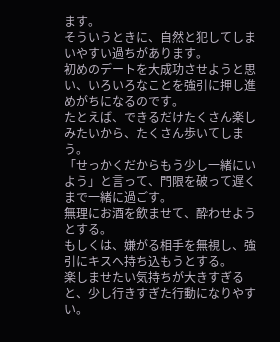ます。
そういうときに、自然と犯してしまいやすい過ちがあります。
初めのデートを大成功させようと思い、いろいろなことを強引に押し進めがちになるのです。
たとえば、できるだけたくさん楽しみたいから、たくさん歩いてしまう。
「せっかくだからもう少し一緒にいよう」と言って、門限を破って遅くまで一緒に過ごす。
無理にお酒を飲ませて、酔わせようとする。
もしくは、嫌がる相手を無視し、強引にキスへ持ち込もうとする。
楽しませたい気持ちが大きすぎると、少し行きすぎた行動になりやすい。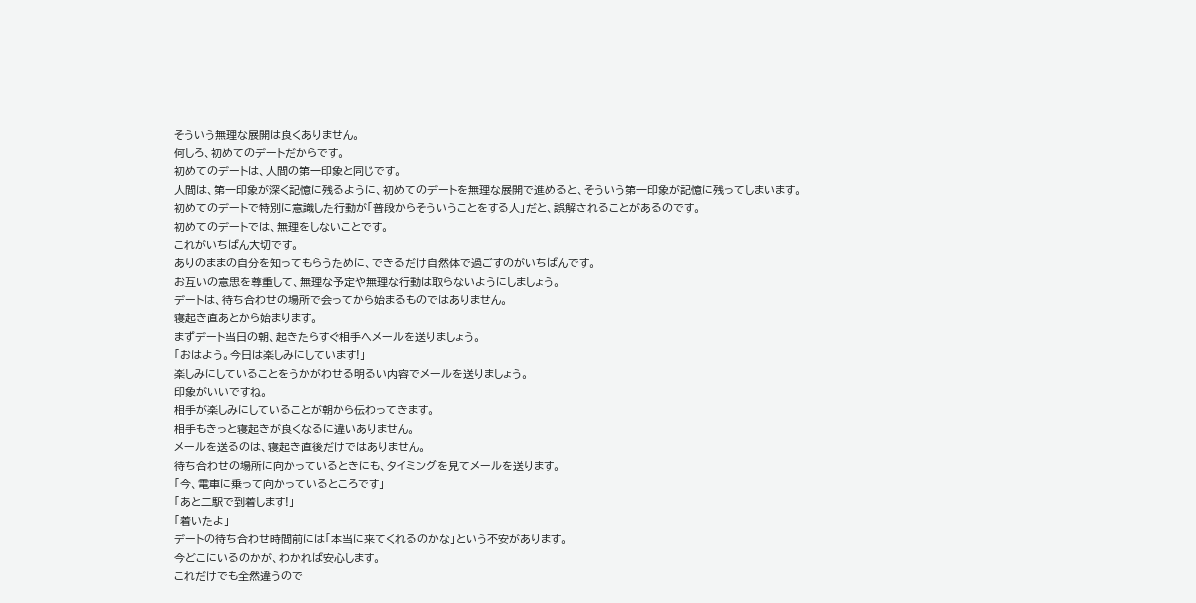そういう無理な展開は良くありません。
何しろ、初めてのデートだからです。
初めてのデートは、人間の第一印象と同じです。
人間は、第一印象が深く記憶に残るように、初めてのデートを無理な展開で進めると、そういう第一印象が記憶に残ってしまいます。
初めてのデートで特別に意識した行動が「普段からそういうことをする人」だと、誤解されることがあるのです。
初めてのデートでは、無理をしないことです。
これがいちばん大切です。
ありのままの自分を知ってもらうために、できるだけ自然体で過ごすのがいちばんです。
お互いの意思を尊重して、無理な予定や無理な行動は取らないようにしましょう。
デートは、待ち合わせの場所で会ってから始まるものではありません。
寝起き直あとから始まります。
まずデート当日の朝、起きたらすぐ相手へメールを送りましょう。
「おはよう。今日は楽しみにしています!」
楽しみにしていることをうかがわせる明るい内容でメールを送りましょう。
印象がいいですね。
相手が楽しみにしていることが朝から伝わってきます。
相手もきっと寝起きが良くなるに違いありません。
メールを送るのは、寝起き直後だけではありません。
待ち合わせの場所に向かっているときにも、タイミングを見てメールを送ります。
「今、電車に乗って向かっているところです」
「あと二駅で到着します!」
「着いたよ」
デートの待ち合わせ時間前には「本当に来てくれるのかな」という不安があります。
今どこにいるのかが、わかれば安心します。
これだけでも全然違うので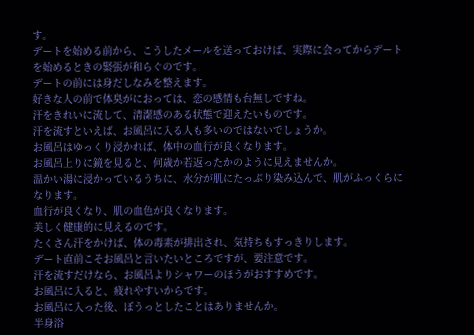す。
デートを始める前から、こうしたメールを送っておけば、実際に会ってからデートを始めるときの緊張が和らぐのです。
デートの前には身だしなみを整えます。
好きな人の前で体臭がにおっては、恋の感情も台無しですね。
汗をきれいに流して、清潔感のある状態で迎えたいものです。
汗を流すといえば、お風呂に入る人も多いのではないでしょうか。
お風呂はゆっくり浸かれば、体中の血行が良くなります。
お風呂上りに鏡を見ると、何歳か若返ったかのように見えませんか。
温かい湯に浸かっているうちに、水分が肌にたっぷり染み込んで、肌がふっくらになります。
血行が良くなり、肌の血色が良くなります。
美しく健康的に見えるのです。
たくさん汗をかけば、体の毒素が排出され、気持ちもすっきりします。
デート直前こそお風呂と言いたいところですが、要注意です。
汗を流すだけなら、お風呂よりシャワーのほうがおすすめです。
お風呂に入ると、疲れやすいからです。
お風呂に入った後、ぼうっとしたことはありませんか。
半身浴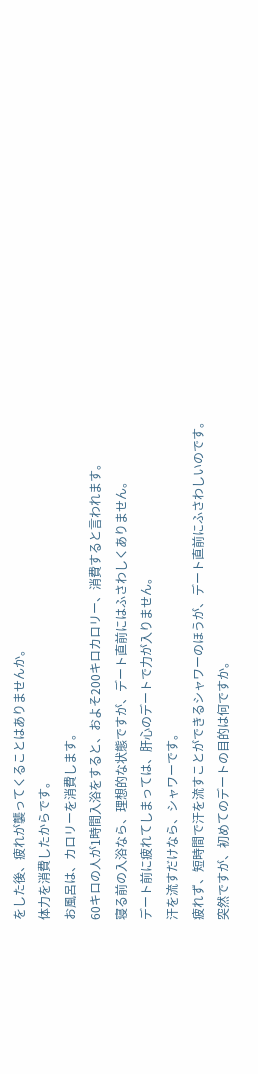をした後、疲れが襲ってくることはありませんか。
体力を消費したからです。
お風呂は、カロリーを消費します。
60キロの人が1時間入浴をすると、およそ200キロカロリー、消費すると言われます。
寝る前の入浴なら、理想的な状態ですが、デート直前にはふさわしくありません。
デート前に疲れてしまっては、肝心のデートで力が入りません。
汗を流すだけなら、シャワーです。
疲れず、短時間で汗を流すことができるシャワーのほうが、デート直前にふさわしいのです。
突然ですが、初めてのデートの目的は何ですか。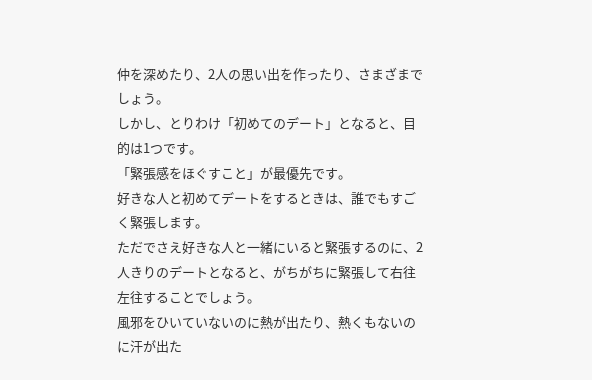仲を深めたり、2人の思い出を作ったり、さまざまでしょう。
しかし、とりわけ「初めてのデート」となると、目的は1つです。
「緊張感をほぐすこと」が最優先です。
好きな人と初めてデートをするときは、誰でもすごく緊張します。
ただでさえ好きな人と一緒にいると緊張するのに、2人きりのデートとなると、がちがちに緊張して右往左往することでしょう。
風邪をひいていないのに熱が出たり、熱くもないのに汗が出た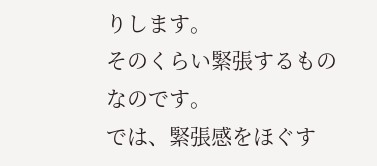りします。
そのくらい緊張するものなのです。
では、緊張感をほぐす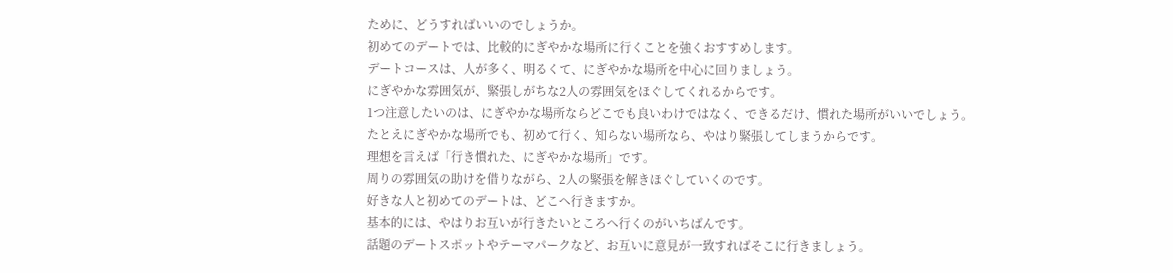ために、どうすればいいのでしょうか。
初めてのデートでは、比較的にぎやかな場所に行くことを強くおすすめします。
デートコースは、人が多く、明るくて、にぎやかな場所を中心に回りましょう。
にぎやかな雰囲気が、緊張しがちな2人の雰囲気をほぐしてくれるからです。
1つ注意したいのは、にぎやかな場所ならどこでも良いわけではなく、できるだけ、慣れた場所がいいでしょう。
たとえにぎやかな場所でも、初めて行く、知らない場所なら、やはり緊張してしまうからです。
理想を言えば「行き慣れた、にぎやかな場所」です。
周りの雰囲気の助けを借りながら、2人の緊張を解きほぐしていくのです。
好きな人と初めてのデートは、どこへ行きますか。
基本的には、やはりお互いが行きたいところへ行くのがいちばんです。
話題のデートスポットやテーマパークなど、お互いに意見が一致すればそこに行きましょう。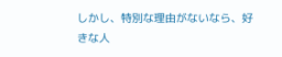しかし、特別な理由がないなら、好きな人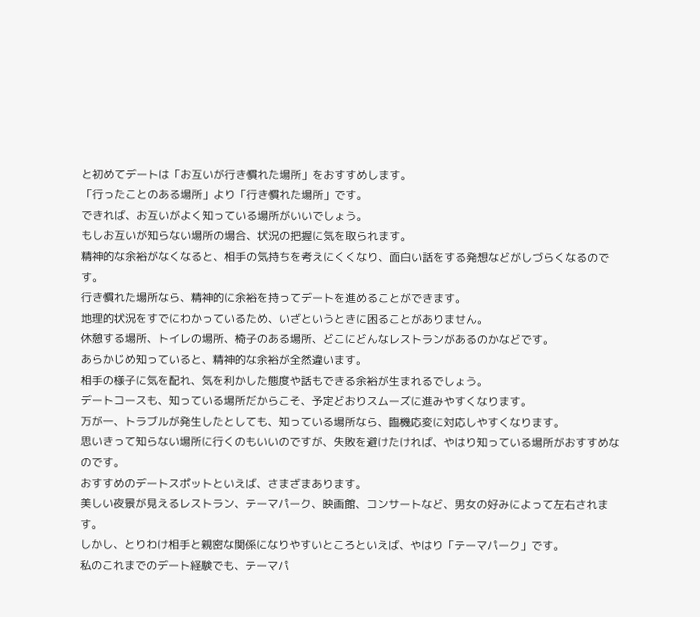と初めてデートは「お互いが行き慣れた場所」をおすすめします。
「行ったことのある場所」より「行き慣れた場所」です。
できれば、お互いがよく知っている場所がいいでしょう。
もしお互いが知らない場所の場合、状況の把握に気を取られます。
精神的な余裕がなくなると、相手の気持ちを考えにくくなり、面白い話をする発想などがしづらくなるのです。
行き慣れた場所なら、精神的に余裕を持ってデートを進めることができます。
地理的状況をすでにわかっているため、いざというときに困ることがありません。
休憩する場所、トイレの場所、椅子のある場所、どこにどんなレストランがあるのかなどです。
あらかじめ知っていると、精神的な余裕が全然違います。
相手の様子に気を配れ、気を利かした態度や話もできる余裕が生まれるでしょう。
デートコースも、知っている場所だからこそ、予定どおりスムーズに進みやすくなります。
万が一、トラブルが発生したとしても、知っている場所なら、臨機応変に対応しやすくなります。
思いきって知らない場所に行くのもいいのですが、失敗を避けたければ、やはり知っている場所がおすすめなのです。
おすすめのデートスポットといえば、さまざまあります。
美しい夜景が見えるレストラン、テーマパーク、映画館、コンサートなど、男女の好みによって左右されます。
しかし、とりわけ相手と親密な関係になりやすいところといえば、やはり「テーマパーク」です。
私のこれまでのデート経験でも、テーマパ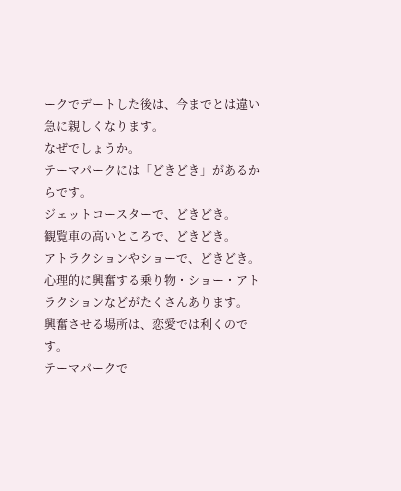ークでデートした後は、今までとは違い急に親しくなります。
なぜでしょうか。
テーマパークには「どきどき」があるからです。
ジェットコースターで、どきどき。
観覧車の高いところで、どきどき。
アトラクションやショーで、どきどき。
心理的に興奮する乗り物・ショー・アトラクションなどがたくさんあります。
興奮させる場所は、恋愛では利くのです。
テーマパークで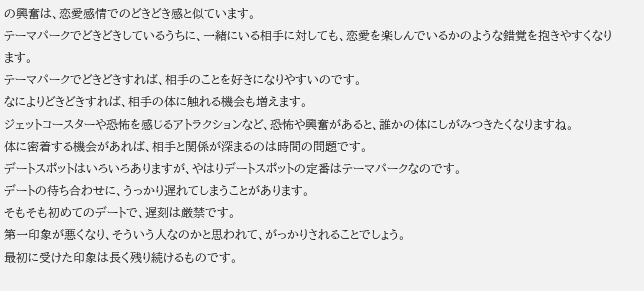の興奮は、恋愛感情でのどきどき感と似ています。
テーマパークでどきどきしているうちに、一緒にいる相手に対しても、恋愛を楽しんでいるかのような錯覚を抱きやすくなります。
テーマパークでどきどきすれば、相手のことを好きになりやすいのです。
なによりどきどきすれば、相手の体に触れる機会も増えます。
ジェットコースターや恐怖を感じるアトラクションなど、恐怖や興奮があると、誰かの体にしがみつきたくなりますね。
体に密着する機会があれば、相手と関係が深まるのは時間の問題です。
デートスポットはいろいろありますが、やはりデートスポットの定番はテーマパークなのです。
デートの待ち合わせに、うっかり遅れてしまうことがあります。
そもそも初めてのデートで、遅刻は厳禁です。
第一印象が悪くなり、そういう人なのかと思われて、がっかりされることでしょう。
最初に受けた印象は長く残り続けるものです。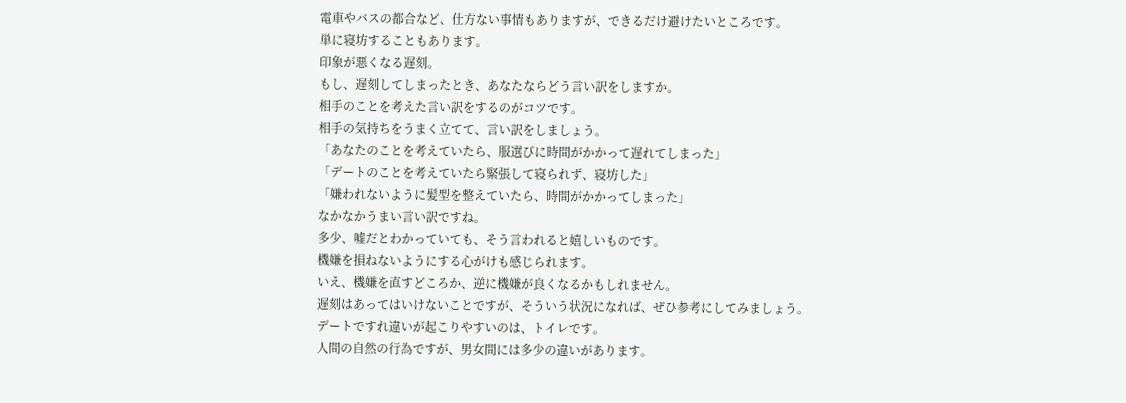電車やバスの都合など、仕方ない事情もありますが、できるだけ避けたいところです。
単に寝坊することもあります。
印象が悪くなる遅刻。
もし、遅刻してしまったとき、あなたならどう言い訳をしますか。
相手のことを考えた言い訳をするのがコツです。
相手の気持ちをうまく立てて、言い訳をしましょう。
「あなたのことを考えていたら、服選びに時間がかかって遅れてしまった」
「デートのことを考えていたら緊張して寝られず、寝坊した」
「嫌われないように髪型を整えていたら、時間がかかってしまった」
なかなかうまい言い訳ですね。
多少、嘘だとわかっていても、そう言われると嬉しいものです。
機嫌を損ねないようにする心がけも感じられます。
いえ、機嫌を直すどころか、逆に機嫌が良くなるかもしれません。
遅刻はあってはいけないことですが、そういう状況になれば、ぜひ参考にしてみましょう。
デートですれ違いが起こりやすいのは、トイレです。
人間の自然の行為ですが、男女間には多少の違いがあります。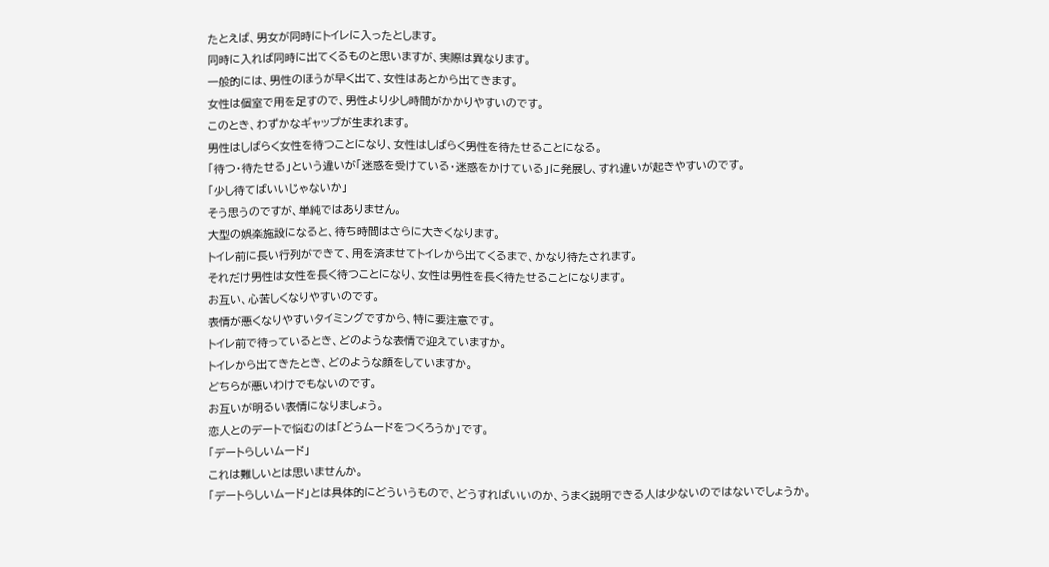たとえば、男女が同時にトイレに入ったとします。
同時に入れば同時に出てくるものと思いますが、実際は異なります。
一般的には、男性のほうが早く出て、女性はあとから出てきます。
女性は個室で用を足すので、男性より少し時間がかかりやすいのです。
このとき、わずかなギャップが生まれます。
男性はしばらく女性を待つことになり、女性はしばらく男性を待たせることになる。
「待つ・待たせる」という違いが「迷惑を受けている・迷惑をかけている」に発展し、すれ違いが起きやすいのです。
「少し待てばいいじゃないか」
そう思うのですが、単純ではありません。
大型の娯楽施設になると、待ち時間はさらに大きくなります。
トイレ前に長い行列ができて、用を済ませてトイレから出てくるまで、かなり待たされます。
それだけ男性は女性を長く待つことになり、女性は男性を長く待たせることになります。
お互い、心苦しくなりやすいのです。
表情が悪くなりやすいタイミングですから、特に要注意です。
トイレ前で待っているとき、どのような表情で迎えていますか。
トイレから出てきたとき、どのような顔をしていますか。
どちらが悪いわけでもないのです。
お互いが明るい表情になりましょう。
恋人とのデートで悩むのは「どうムードをつくろうか」です。
「デートらしいムード」
これは難しいとは思いませんか。
「デートらしいムード」とは具体的にどういうもので、どうすればいいのか、うまく説明できる人は少ないのではないでしょうか。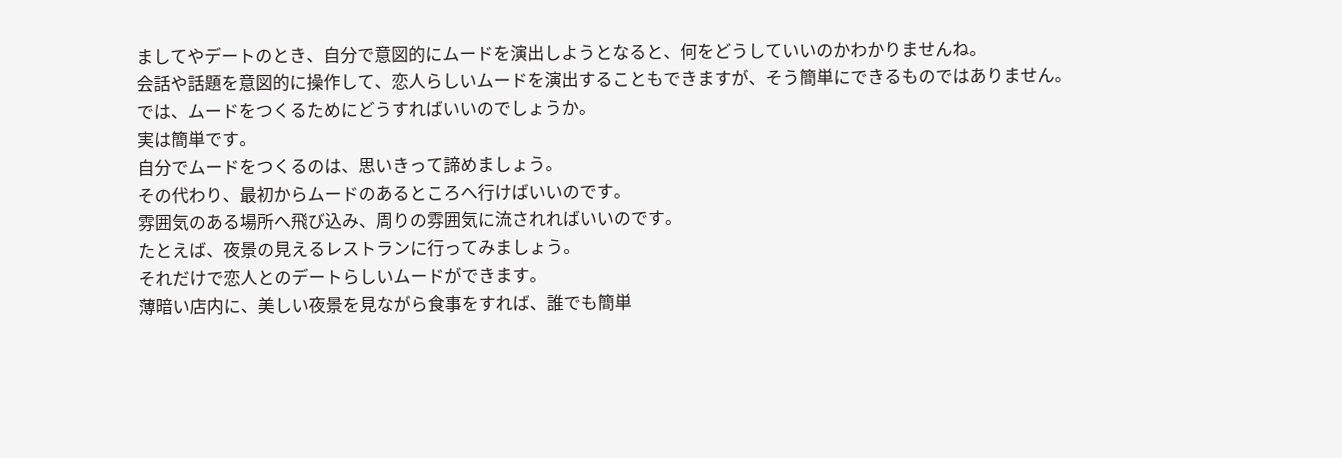ましてやデートのとき、自分で意図的にムードを演出しようとなると、何をどうしていいのかわかりませんね。
会話や話題を意図的に操作して、恋人らしいムードを演出することもできますが、そう簡単にできるものではありません。
では、ムードをつくるためにどうすればいいのでしょうか。
実は簡単です。
自分でムードをつくるのは、思いきって諦めましょう。
その代わり、最初からムードのあるところへ行けばいいのです。
雰囲気のある場所へ飛び込み、周りの雰囲気に流されればいいのです。
たとえば、夜景の見えるレストランに行ってみましょう。
それだけで恋人とのデートらしいムードができます。
薄暗い店内に、美しい夜景を見ながら食事をすれば、誰でも簡単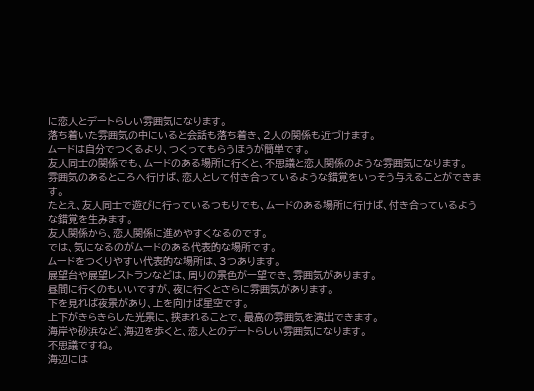に恋人とデートらしい雰囲気になります。
落ち着いた雰囲気の中にいると会話も落ち着き、2人の関係も近づけます。
ムードは自分でつくるより、つくってもらうほうが簡単です。
友人同士の関係でも、ムードのある場所に行くと、不思議と恋人関係のような雰囲気になります。
雰囲気のあるところへ行けば、恋人として付き合っているような錯覚をいっそう与えることができます。
たとえ、友人同士で遊びに行っているつもりでも、ムードのある場所に行けば、付き合っているような錯覚を生みます。
友人関係から、恋人関係に進めやすくなるのです。
では、気になるのがムードのある代表的な場所です。
ムードをつくりやすい代表的な場所は、3つあります。
展望台や展望レストランなどは、周りの景色が一望でき、雰囲気があります。
昼間に行くのもいいですが、夜に行くとさらに雰囲気があります。
下を見れば夜景があり、上を向けば星空です。
上下がきらきらした光景に、挟まれることで、最高の雰囲気を演出できます。
海岸や砂浜など、海辺を歩くと、恋人とのデートらしい雰囲気になります。
不思議ですね。
海辺には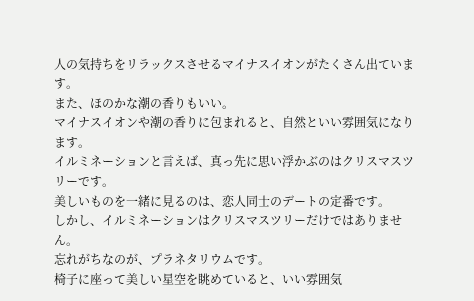人の気持ちをリラックスさせるマイナスイオンがたくさん出ています。
また、ほのかな潮の香りもいい。
マイナスイオンや潮の香りに包まれると、自然といい雰囲気になります。
イルミネーションと言えば、真っ先に思い浮かぶのはクリスマスツリーです。
美しいものを一緒に見るのは、恋人同士のデートの定番です。
しかし、イルミネーションはクリスマスツリーだけではありません。
忘れがちなのが、プラネタリウムです。
椅子に座って美しい星空を眺めていると、いい雰囲気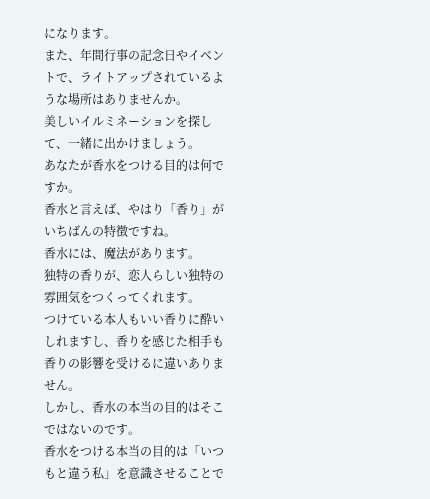になります。
また、年間行事の記念日やイベントで、ライトアップされているような場所はありませんか。
美しいイルミネーションを探して、一緒に出かけましょう。
あなたが香水をつける目的は何ですか。
香水と言えば、やはり「香り」がいちばんの特徴ですね。
香水には、魔法があります。
独特の香りが、恋人らしい独特の雰囲気をつくってくれます。
つけている本人もいい香りに酔いしれますし、香りを感じた相手も香りの影響を受けるに違いありません。
しかし、香水の本当の目的はそこではないのです。
香水をつける本当の目的は「いつもと違う私」を意識させることで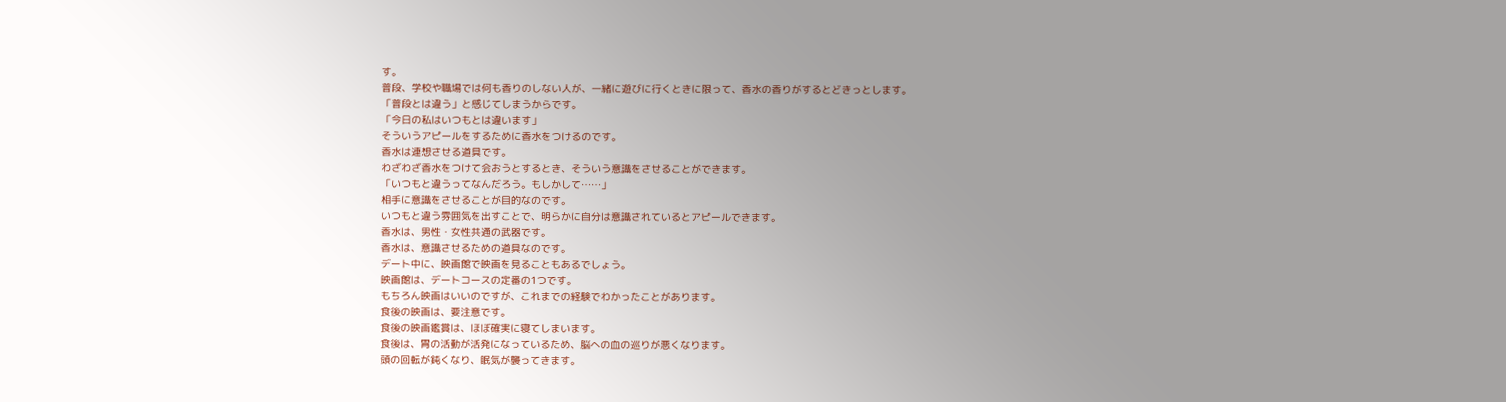す。
普段、学校や職場では何も香りのしない人が、一緒に遊びに行くときに限って、香水の香りがするとどきっとします。
「普段とは違う」と感じてしまうからです。
「今日の私はいつもとは違います」
そういうアピールをするために香水をつけるのです。
香水は連想させる道具です。
わざわざ香水をつけて会おうとするとき、そういう意識をさせることができます。
「いつもと違うってなんだろう。もしかして……」
相手に意識をさせることが目的なのです。
いつもと違う雰囲気を出すことで、明らかに自分は意識されているとアピールできます。
香水は、男性・女性共通の武器です。
香水は、意識させるための道具なのです。
デート中に、映画館で映画を見ることもあるでしょう。
映画館は、デートコースの定番の1つです。
もちろん映画はいいのですが、これまでの経験でわかったことがあります。
食後の映画は、要注意です。
食後の映画鑑賞は、ほぼ確実に寝てしまいます。
食後は、胃の活動が活発になっているため、脳への血の巡りが悪くなります。
頭の回転が鈍くなり、眠気が襲ってきます。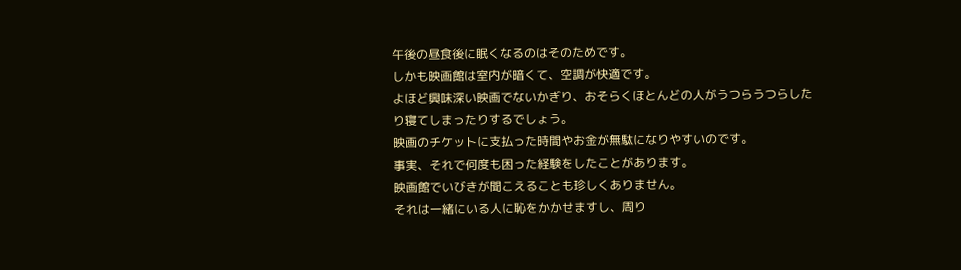午後の昼食後に眠くなるのはそのためです。
しかも映画館は室内が暗くて、空調が快適です。
よほど興味深い映画でないかぎり、おそらくほとんどの人がうつらうつらしたり寝てしまったりするでしょう。
映画のチケットに支払った時間やお金が無駄になりやすいのです。
事実、それで何度も困った経験をしたことがあります。
映画館でいびきが聞こえることも珍しくありません。
それは一緒にいる人に恥をかかせますし、周り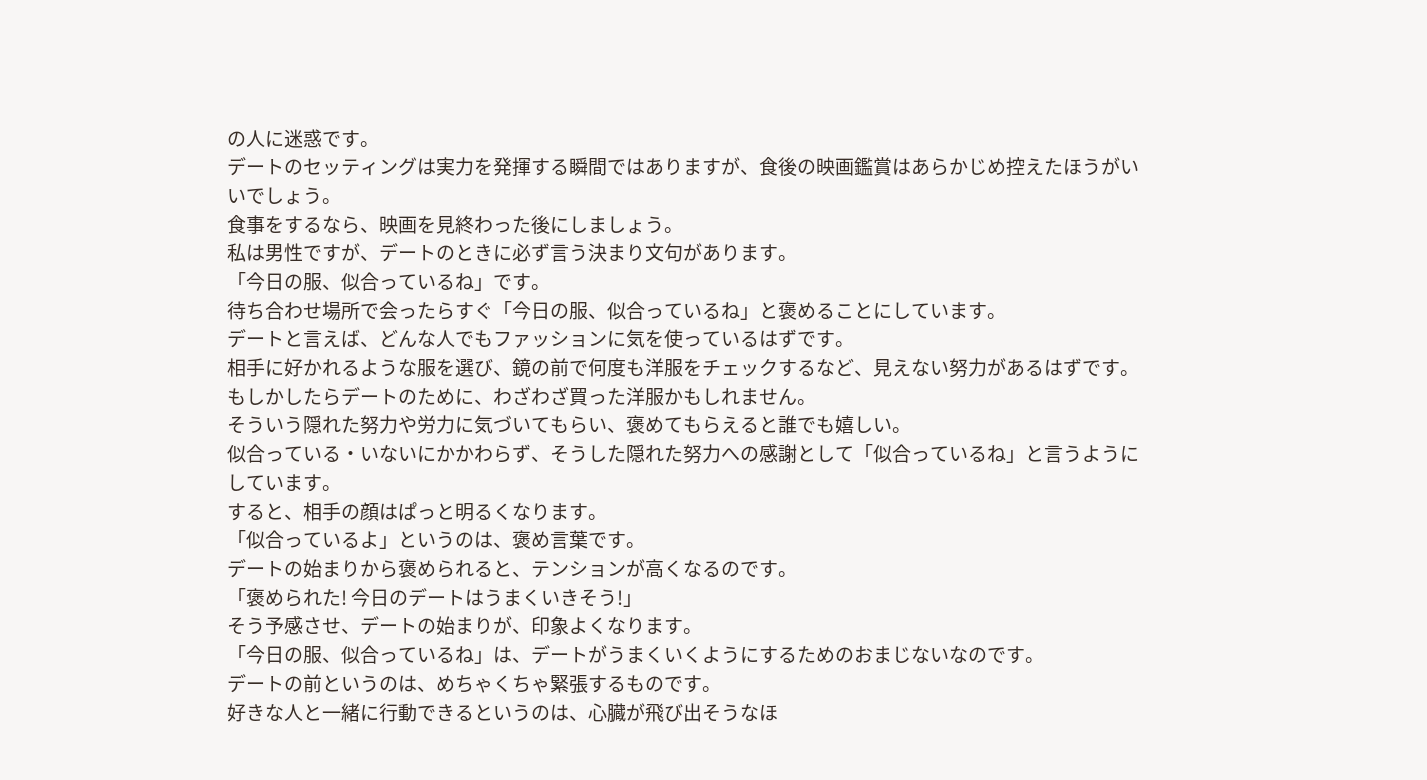の人に迷惑です。
デートのセッティングは実力を発揮する瞬間ではありますが、食後の映画鑑賞はあらかじめ控えたほうがいいでしょう。
食事をするなら、映画を見終わった後にしましょう。
私は男性ですが、デートのときに必ず言う決まり文句があります。
「今日の服、似合っているね」です。
待ち合わせ場所で会ったらすぐ「今日の服、似合っているね」と褒めることにしています。
デートと言えば、どんな人でもファッションに気を使っているはずです。
相手に好かれるような服を選び、鏡の前で何度も洋服をチェックするなど、見えない努力があるはずです。
もしかしたらデートのために、わざわざ買った洋服かもしれません。
そういう隠れた努力や労力に気づいてもらい、褒めてもらえると誰でも嬉しい。
似合っている・いないにかかわらず、そうした隠れた努力への感謝として「似合っているね」と言うようにしています。
すると、相手の顔はぱっと明るくなります。
「似合っているよ」というのは、褒め言葉です。
デートの始まりから褒められると、テンションが高くなるのです。
「褒められた! 今日のデートはうまくいきそう!」
そう予感させ、デートの始まりが、印象よくなります。
「今日の服、似合っているね」は、デートがうまくいくようにするためのおまじないなのです。
デートの前というのは、めちゃくちゃ緊張するものです。
好きな人と一緒に行動できるというのは、心臓が飛び出そうなほ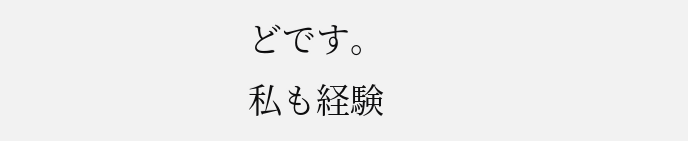どです。
私も経験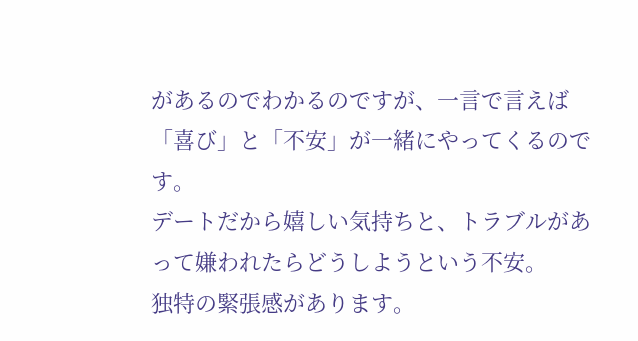があるのでわかるのですが、一言で言えば「喜び」と「不安」が一緒にやってくるのです。
デートだから嬉しい気持ちと、トラブルがあって嫌われたらどうしようという不安。
独特の緊張感があります。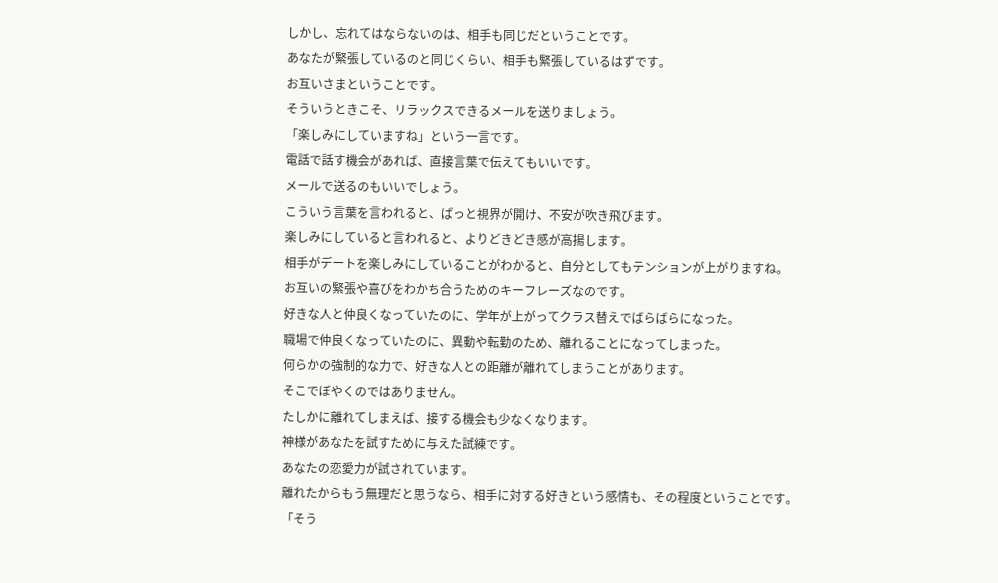しかし、忘れてはならないのは、相手も同じだということです。
あなたが緊張しているのと同じくらい、相手も緊張しているはずです。
お互いさまということです。
そういうときこそ、リラックスできるメールを送りましょう。
「楽しみにしていますね」という一言です。
電話で話す機会があれば、直接言葉で伝えてもいいです。
メールで送るのもいいでしょう。
こういう言葉を言われると、ぱっと視界が開け、不安が吹き飛びます。
楽しみにしていると言われると、よりどきどき感が高揚します。
相手がデートを楽しみにしていることがわかると、自分としてもテンションが上がりますね。
お互いの緊張や喜びをわかち合うためのキーフレーズなのです。
好きな人と仲良くなっていたのに、学年が上がってクラス替えでばらばらになった。
職場で仲良くなっていたのに、異動や転勤のため、離れることになってしまった。
何らかの強制的な力で、好きな人との距離が離れてしまうことがあります。
そこでぼやくのではありません。
たしかに離れてしまえば、接する機会も少なくなります。
神様があなたを試すために与えた試練です。
あなたの恋愛力が試されています。
離れたからもう無理だと思うなら、相手に対する好きという感情も、その程度ということです。
「そう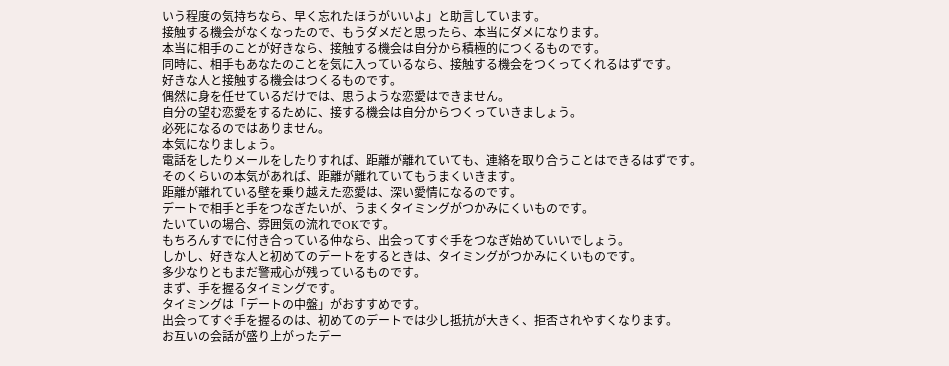いう程度の気持ちなら、早く忘れたほうがいいよ」と助言しています。
接触する機会がなくなったので、もうダメだと思ったら、本当にダメになります。
本当に相手のことが好きなら、接触する機会は自分から積極的につくるものです。
同時に、相手もあなたのことを気に入っているなら、接触する機会をつくってくれるはずです。
好きな人と接触する機会はつくるものです。
偶然に身を任せているだけでは、思うような恋愛はできません。
自分の望む恋愛をするために、接する機会は自分からつくっていきましょう。
必死になるのではありません。
本気になりましょう。
電話をしたりメールをしたりすれば、距離が離れていても、連絡を取り合うことはできるはずです。
そのくらいの本気があれば、距離が離れていてもうまくいきます。
距離が離れている壁を乗り越えた恋愛は、深い愛情になるのです。
デートで相手と手をつなぎたいが、うまくタイミングがつかみにくいものです。
たいていの場合、雰囲気の流れでOKです。
もちろんすでに付き合っている仲なら、出会ってすぐ手をつなぎ始めていいでしょう。
しかし、好きな人と初めてのデートをするときは、タイミングがつかみにくいものです。
多少なりともまだ警戒心が残っているものです。
まず、手を握るタイミングです。
タイミングは「デートの中盤」がおすすめです。
出会ってすぐ手を握るのは、初めてのデートでは少し抵抗が大きく、拒否されやすくなります。
お互いの会話が盛り上がったデー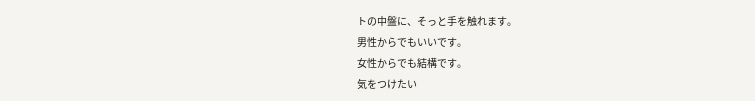トの中盤に、そっと手を触れます。
男性からでもいいです。
女性からでも結構です。
気をつけたい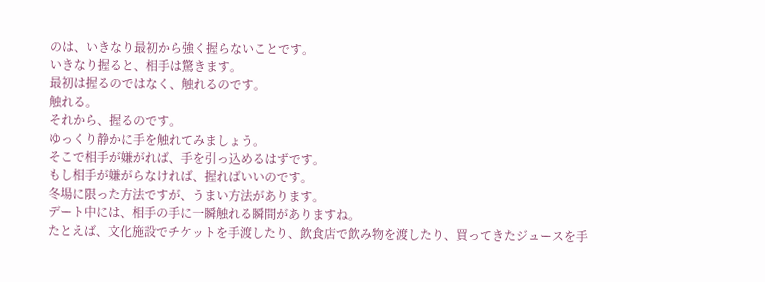のは、いきなり最初から強く握らないことです。
いきなり握ると、相手は驚きます。
最初は握るのではなく、触れるのです。
触れる。
それから、握るのです。
ゆっくり静かに手を触れてみましょう。
そこで相手が嫌がれば、手を引っ込めるはずです。
もし相手が嫌がらなければ、握ればいいのです。
冬場に限った方法ですが、うまい方法があります。
デート中には、相手の手に一瞬触れる瞬間がありますね。
たとえば、文化施設でチケットを手渡したり、飲食店で飲み物を渡したり、買ってきたジュースを手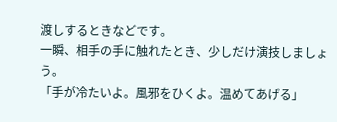渡しするときなどです。
一瞬、相手の手に触れたとき、少しだけ演技しましょう。
「手が冷たいよ。風邪をひくよ。温めてあげる」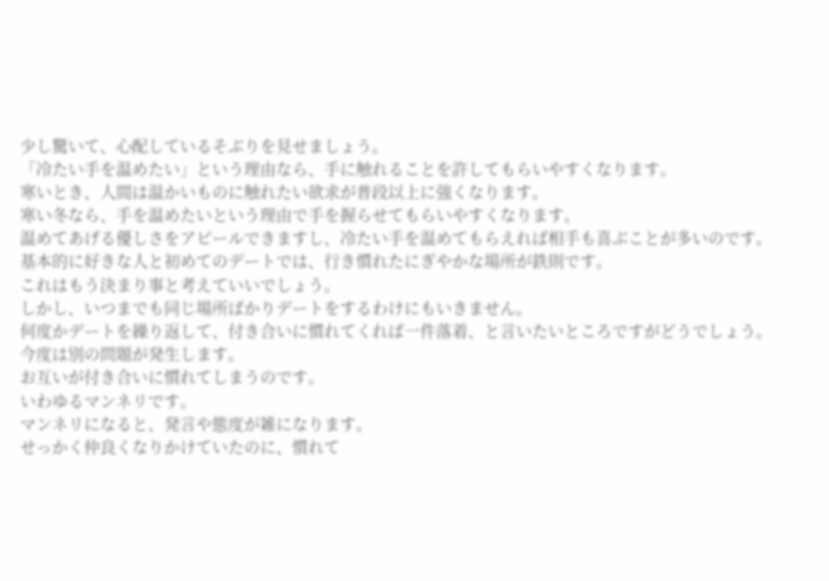少し驚いて、心配しているそぶりを見せましょう。
「冷たい手を温めたい」という理由なら、手に触れることを許してもらいやすくなります。
寒いとき、人間は温かいものに触れたい欲求が普段以上に強くなります。
寒い冬なら、手を温めたいという理由で手を握らせてもらいやすくなります。
温めてあげる優しさをアピールできますし、冷たい手を温めてもらえれば相手も喜ぶことが多いのです。
基本的に好きな人と初めてのデートでは、行き慣れたにぎやかな場所が鉄則です。
これはもう決まり事と考えていいでしょう。
しかし、いつまでも同じ場所ばかりデートをするわけにもいきません。
何度かデートを繰り返して、付き合いに慣れてくれば一件落着、と言いたいところですがどうでしょう。
今度は別の問題が発生します。
お互いが付き合いに慣れてしまうのです。
いわゆるマンネリです。
マンネリになると、発言や態度が雑になります。
せっかく仲良くなりかけていたのに、慣れて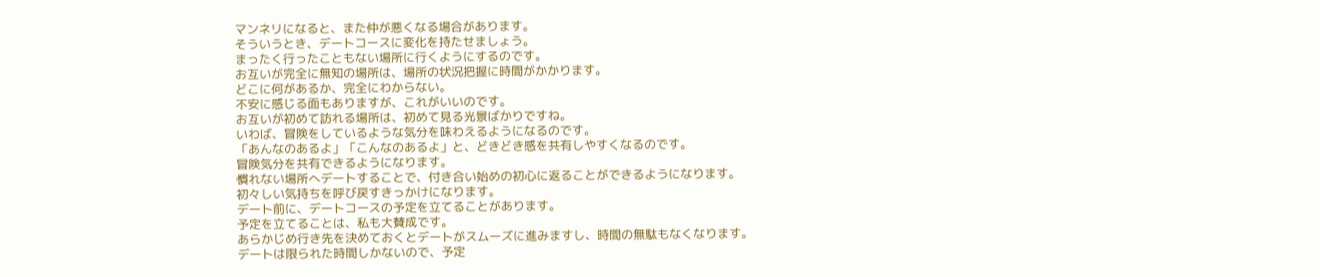マンネリになると、また仲が悪くなる場合があります。
そういうとき、デートコースに変化を持たせましょう。
まったく行ったこともない場所に行くようにするのです。
お互いが完全に無知の場所は、場所の状況把握に時間がかかります。
どこに何があるか、完全にわからない。
不安に感じる面もありますが、これがいいのです。
お互いが初めて訪れる場所は、初めて見る光景ばかりですね。
いわば、冒険をしているような気分を味わえるようになるのです。
「あんなのあるよ」「こんなのあるよ」と、どきどき感を共有しやすくなるのです。
冒険気分を共有できるようになります。
慣れない場所へデートすることで、付き合い始めの初心に返ることができるようになります。
初々しい気持ちを呼び戻すきっかけになります。
デート前に、デートコースの予定を立てることがあります。
予定を立てることは、私も大賛成です。
あらかじめ行き先を決めておくとデートがスムーズに進みますし、時間の無駄もなくなります。
デートは限られた時間しかないので、予定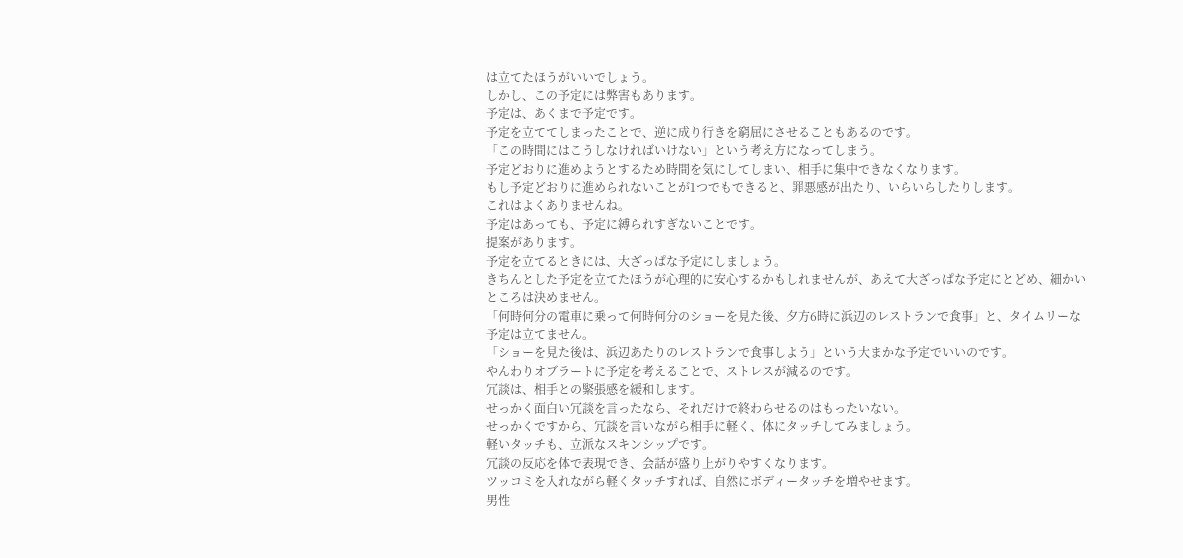は立てたほうがいいでしょう。
しかし、この予定には弊害もあります。
予定は、あくまで予定です。
予定を立ててしまったことで、逆に成り行きを窮屈にさせることもあるのです。
「この時間にはこうしなければいけない」という考え方になってしまう。
予定どおりに進めようとするため時間を気にしてしまい、相手に集中できなくなります。
もし予定どおりに進められないことが1つでもできると、罪悪感が出たり、いらいらしたりします。
これはよくありませんね。
予定はあっても、予定に縛られすぎないことです。
提案があります。
予定を立てるときには、大ざっぱな予定にしましょう。
きちんとした予定を立てたほうが心理的に安心するかもしれませんが、あえて大ざっぱな予定にとどめ、細かいところは決めません。
「何時何分の電車に乗って何時何分のショーを見た後、夕方6時に浜辺のレストランで食事」と、タイムリーな予定は立てません。
「ショーを見た後は、浜辺あたりのレストランで食事しよう」という大まかな予定でいいのです。
やんわりオブラートに予定を考えることで、ストレスが減るのです。
冗談は、相手との緊張感を緩和します。
せっかく面白い冗談を言ったなら、それだけで終わらせるのはもったいない。
せっかくですから、冗談を言いながら相手に軽く、体にタッチしてみましょう。
軽いタッチも、立派なスキンシップです。
冗談の反応を体で表現でき、会話が盛り上がりやすくなります。
ツッコミを入れながら軽くタッチすれば、自然にボディータッチを増やせます。
男性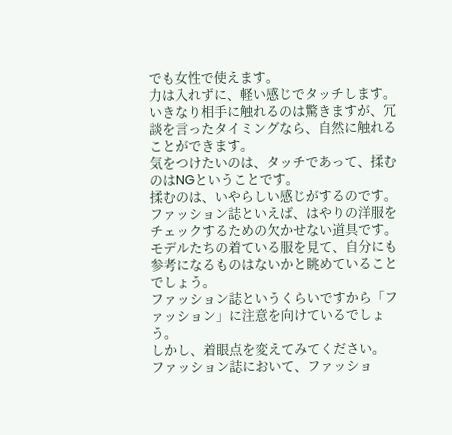でも女性で使えます。
力は入れずに、軽い感じでタッチします。
いきなり相手に触れるのは驚きますが、冗談を言ったタイミングなら、自然に触れることができます。
気をつけたいのは、タッチであって、揉むのはNGということです。
揉むのは、いやらしい感じがするのです。
ファッション誌といえば、はやりの洋服をチェックするための欠かせない道具です。
モデルたちの着ている服を見て、自分にも参考になるものはないかと眺めていることでしょう。
ファッション誌というくらいですから「ファッション」に注意を向けているでしょう。
しかし、着眼点を変えてみてください。
ファッション誌において、ファッショ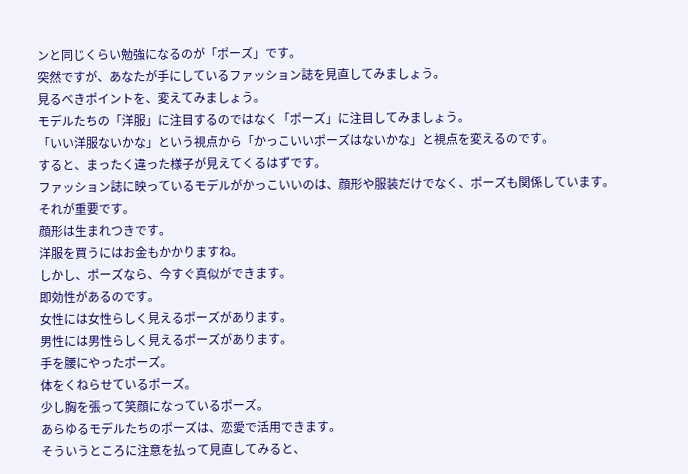ンと同じくらい勉強になるのが「ポーズ」です。
突然ですが、あなたが手にしているファッション誌を見直してみましょう。
見るべきポイントを、変えてみましょう。
モデルたちの「洋服」に注目するのではなく「ポーズ」に注目してみましょう。
「いい洋服ないかな」という視点から「かっこいいポーズはないかな」と視点を変えるのです。
すると、まったく違った様子が見えてくるはずです。
ファッション誌に映っているモデルがかっこいいのは、顔形や服装だけでなく、ポーズも関係しています。
それが重要です。
顔形は生まれつきです。
洋服を買うにはお金もかかりますね。
しかし、ポーズなら、今すぐ真似ができます。
即効性があるのです。
女性には女性らしく見えるポーズがあります。
男性には男性らしく見えるポーズがあります。
手を腰にやったポーズ。
体をくねらせているポーズ。
少し胸を張って笑顔になっているポーズ。
あらゆるモデルたちのポーズは、恋愛で活用できます。
そういうところに注意を払って見直してみると、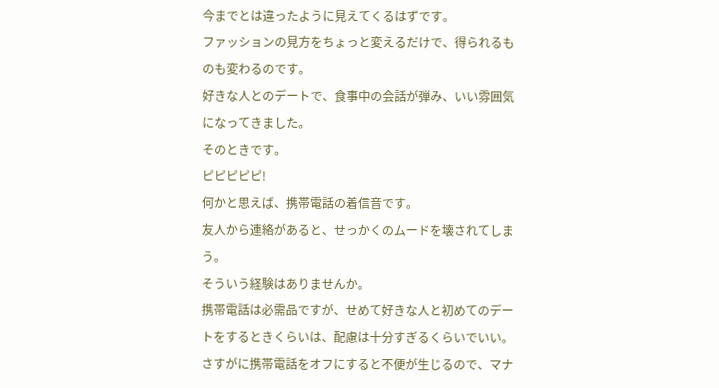今までとは違ったように見えてくるはずです。
ファッションの見方をちょっと変えるだけで、得られるものも変わるのです。
好きな人とのデートで、食事中の会話が弾み、いい雰囲気になってきました。
そのときです。
ピピピピピ!
何かと思えば、携帯電話の着信音です。
友人から連絡があると、せっかくのムードを壊されてしまう。
そういう経験はありませんか。
携帯電話は必需品ですが、せめて好きな人と初めてのデートをするときくらいは、配慮は十分すぎるくらいでいい。
さすがに携帯電話をオフにすると不便が生じるので、マナ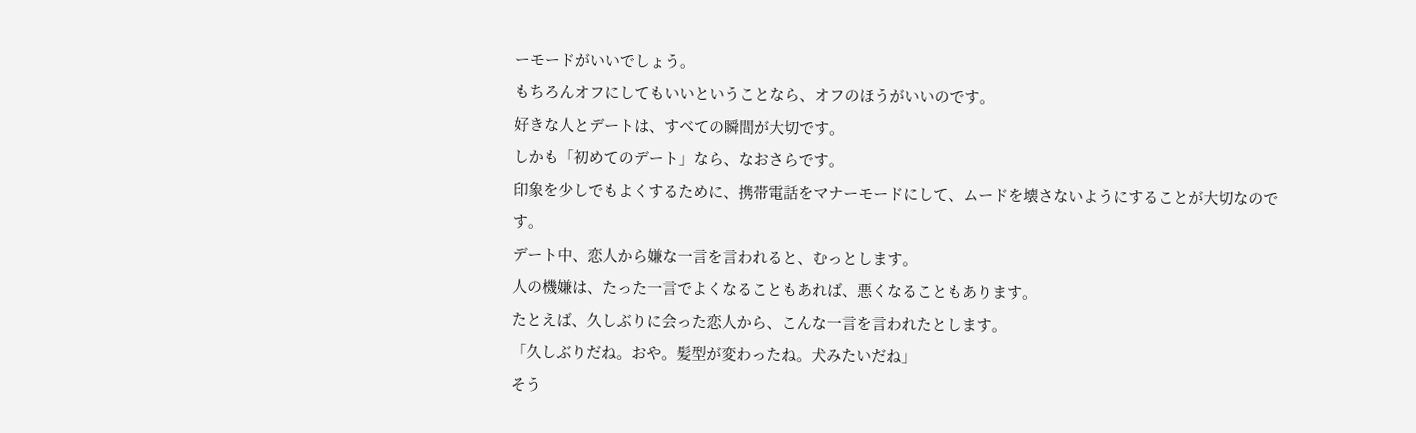ーモードがいいでしょう。
もちろんオフにしてもいいということなら、オフのほうがいいのです。
好きな人とデートは、すべての瞬間が大切です。
しかも「初めてのデート」なら、なおさらです。
印象を少しでもよくするために、携帯電話をマナーモードにして、ムードを壊さないようにすることが大切なのです。
デート中、恋人から嫌な一言を言われると、むっとします。
人の機嫌は、たった一言でよくなることもあれば、悪くなることもあります。
たとえば、久しぶりに会った恋人から、こんな一言を言われたとします。
「久しぶりだね。おや。髪型が変わったね。犬みたいだね」
そう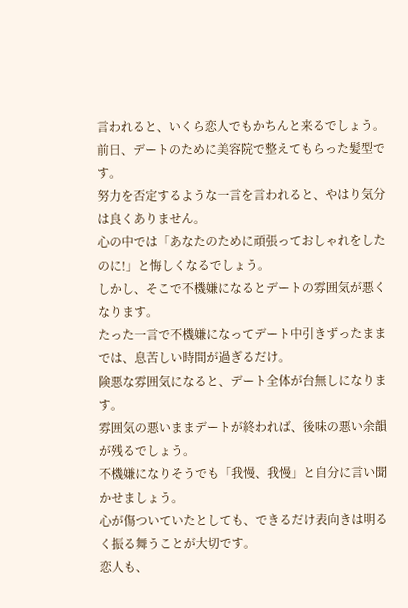言われると、いくら恋人でもかちんと来るでしょう。
前日、デートのために美容院で整えてもらった髪型です。
努力を否定するような一言を言われると、やはり気分は良くありません。
心の中では「あなたのために頑張っておしゃれをしたのに!」と悔しくなるでしょう。
しかし、そこで不機嫌になるとデートの雰囲気が悪くなります。
たった一言で不機嫌になってデート中引きずったままでは、息苦しい時間が過ぎるだけ。
険悪な雰囲気になると、デート全体が台無しになります。
雰囲気の悪いままデートが終われば、後味の悪い余韻が残るでしょう。
不機嫌になりそうでも「我慢、我慢」と自分に言い聞かせましょう。
心が傷ついていたとしても、できるだけ表向きは明るく振る舞うことが大切です。
恋人も、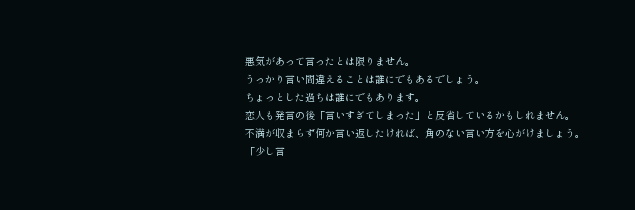悪気があって言ったとは限りません。
うっかり言い間違えることは誰にでもあるでしょう。
ちょっとした過ちは誰にでもあります。
恋人も発言の後「言いすぎてしまった」と反省しているかもしれません。
不満が収まらず何か言い返したければ、角のない言い方を心がけましょう。
「少し言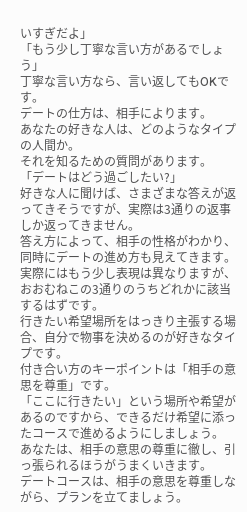いすぎだよ」
「もう少し丁寧な言い方があるでしょう」
丁寧な言い方なら、言い返してもOKです。
デートの仕方は、相手によります。
あなたの好きな人は、どのようなタイプの人間か。
それを知るための質問があります。
「デートはどう過ごしたい?」
好きな人に聞けば、さまざまな答えが返ってきそうですが、実際は3通りの返事しか返ってきません。
答え方によって、相手の性格がわかり、同時にデートの進め方も見えてきます。
実際にはもう少し表現は異なりますが、おおむねこの3通りのうちどれかに該当するはずです。
行きたい希望場所をはっきり主張する場合、自分で物事を決めるのが好きなタイプです。
付き合い方のキーポイントは「相手の意思を尊重」です。
「ここに行きたい」という場所や希望があるのですから、できるだけ希望に添ったコースで進めるようにしましょう。
あなたは、相手の意思の尊重に徹し、引っ張られるほうがうまくいきます。
デートコースは、相手の意思を尊重しながら、プランを立てましょう。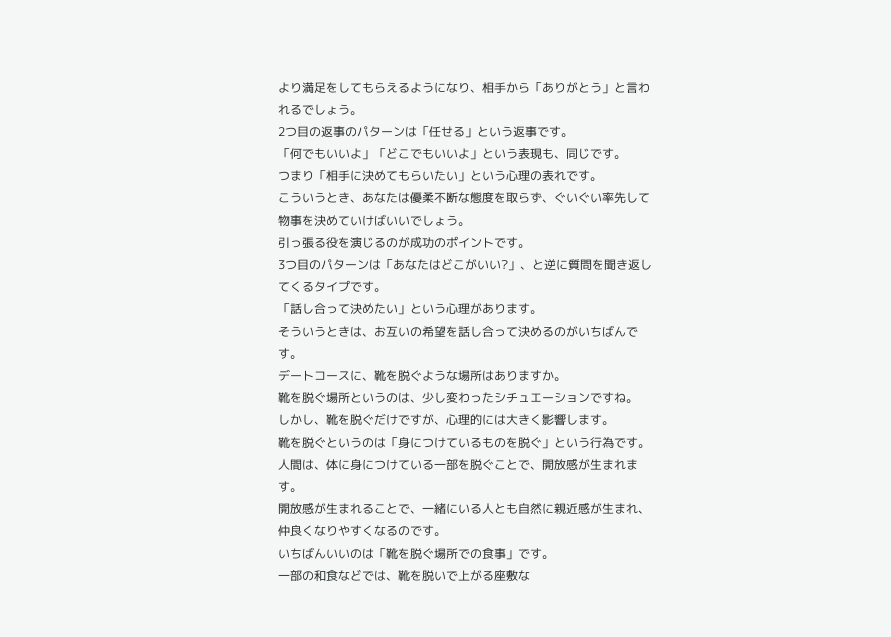より満足をしてもらえるようになり、相手から「ありがとう」と言われるでしょう。
2つ目の返事のパターンは「任せる」という返事です。
「何でもいいよ」「どこでもいいよ」という表現も、同じです。
つまり「相手に決めてもらいたい」という心理の表れです。
こういうとき、あなたは優柔不断な態度を取らず、ぐいぐい率先して物事を決めていけばいいでしょう。
引っ張る役を演じるのが成功のポイントです。
3つ目のパターンは「あなたはどこがいい?」、と逆に質問を聞き返してくるタイプです。
「話し合って決めたい」という心理があります。
そういうときは、お互いの希望を話し合って決めるのがいちばんです。
デートコースに、靴を脱ぐような場所はありますか。
靴を脱ぐ場所というのは、少し変わったシチュエーションですね。
しかし、靴を脱ぐだけですが、心理的には大きく影響します。
靴を脱ぐというのは「身につけているものを脱ぐ」という行為です。
人間は、体に身につけている一部を脱ぐことで、開放感が生まれます。
開放感が生まれることで、一緒にいる人とも自然に親近感が生まれ、仲良くなりやすくなるのです。
いちばんいいのは「靴を脱ぐ場所での食事」です。
一部の和食などでは、靴を脱いで上がる座敷な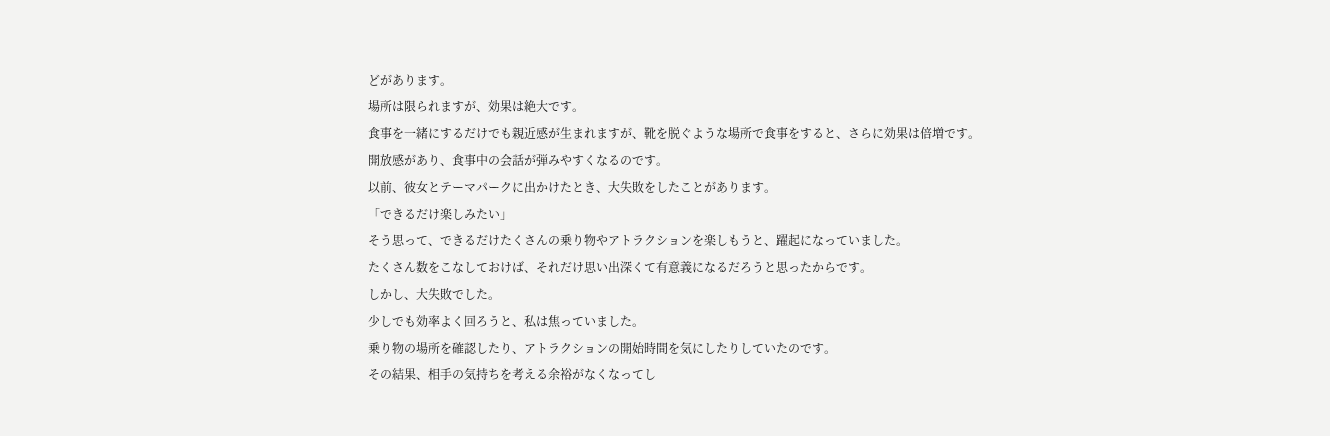どがあります。
場所は限られますが、効果は絶大です。
食事を一緒にするだけでも親近感が生まれますが、靴を脱ぐような場所で食事をすると、さらに効果は倍増です。
開放感があり、食事中の会話が弾みやすくなるのです。
以前、彼女とテーマパークに出かけたとき、大失敗をしたことがあります。
「できるだけ楽しみたい」
そう思って、できるだけたくさんの乗り物やアトラクションを楽しもうと、躍起になっていました。
たくさん数をこなしておけば、それだけ思い出深くて有意義になるだろうと思ったからです。
しかし、大失敗でした。
少しでも効率よく回ろうと、私は焦っていました。
乗り物の場所を確認したり、アトラクションの開始時間を気にしたりしていたのです。
その結果、相手の気持ちを考える余裕がなくなってし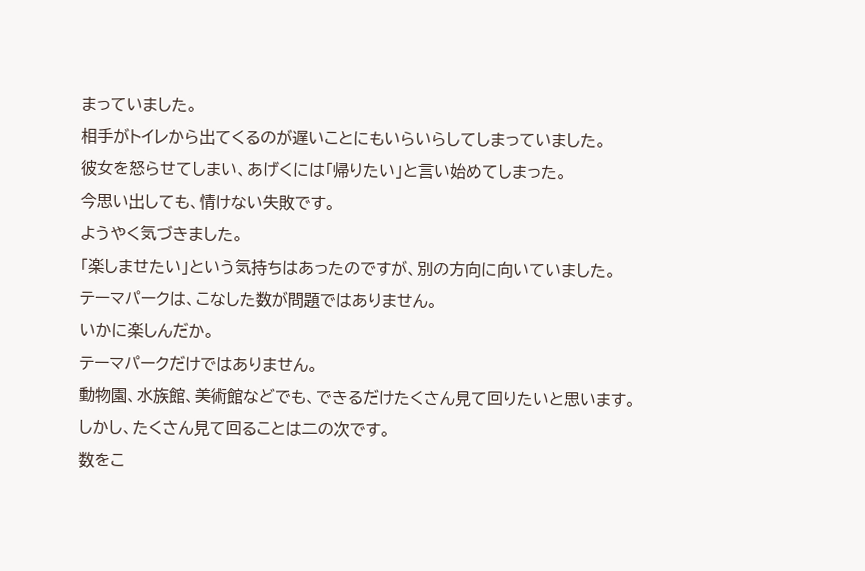まっていました。
相手がトイレから出てくるのが遅いことにもいらいらしてしまっていました。
彼女を怒らせてしまい、あげくには「帰りたい」と言い始めてしまった。
今思い出しても、情けない失敗です。
ようやく気づきました。
「楽しませたい」という気持ちはあったのですが、別の方向に向いていました。
テーマパークは、こなした数が問題ではありません。
いかに楽しんだか。
テーマパークだけではありません。
動物園、水族館、美術館などでも、できるだけたくさん見て回りたいと思います。
しかし、たくさん見て回ることは二の次です。
数をこ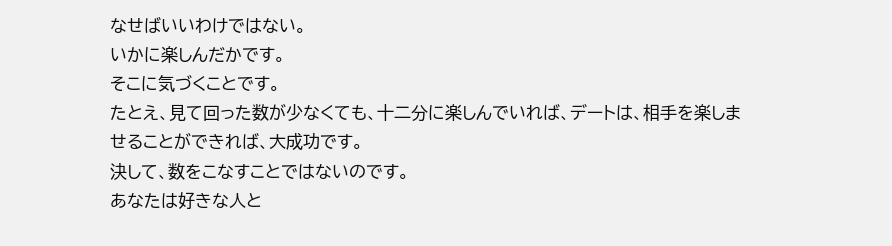なせばいいわけではない。
いかに楽しんだかです。
そこに気づくことです。
たとえ、見て回った数が少なくても、十二分に楽しんでいれば、デートは、相手を楽しませることができれば、大成功です。
決して、数をこなすことではないのです。
あなたは好きな人と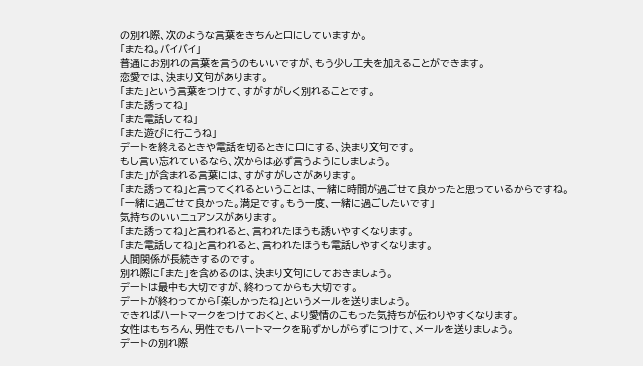の別れ際、次のような言葉をきちんと口にしていますか。
「またね。バイバイ」
普通にお別れの言葉を言うのもいいですが、もう少し工夫を加えることができます。
恋愛では、決まり文句があります。
「また」という言葉をつけて、すがすがしく別れることです。
「また誘ってね」
「また電話してね」
「また遊びに行こうね」
デートを終えるときや電話を切るときに口にする、決まり文句です。
もし言い忘れているなら、次からは必ず言うようにしましょう。
「また」が含まれる言葉には、すがすがしさがあります。
「また誘ってね」と言ってくれるということは、一緒に時間が過ごせて良かったと思っているからですね。
「一緒に過ごせて良かった。満足です。もう一度、一緒に過ごしたいです」
気持ちのいいニュアンスがあります。
「また誘ってね」と言われると、言われたほうも誘いやすくなります。
「また電話してね」と言われると、言われたほうも電話しやすくなります。
人間関係が長続きするのです。
別れ際に「また」を含めるのは、決まり文句にしておきましょう。
デートは最中も大切ですが、終わってからも大切です。
デートが終わってから「楽しかったね」というメールを送りましょう。
できればハートマークをつけておくと、より愛情のこもった気持ちが伝わりやすくなります。
女性はもちろん、男性でもハートマークを恥ずかしがらずにつけて、メールを送りましょう。
デートの別れ際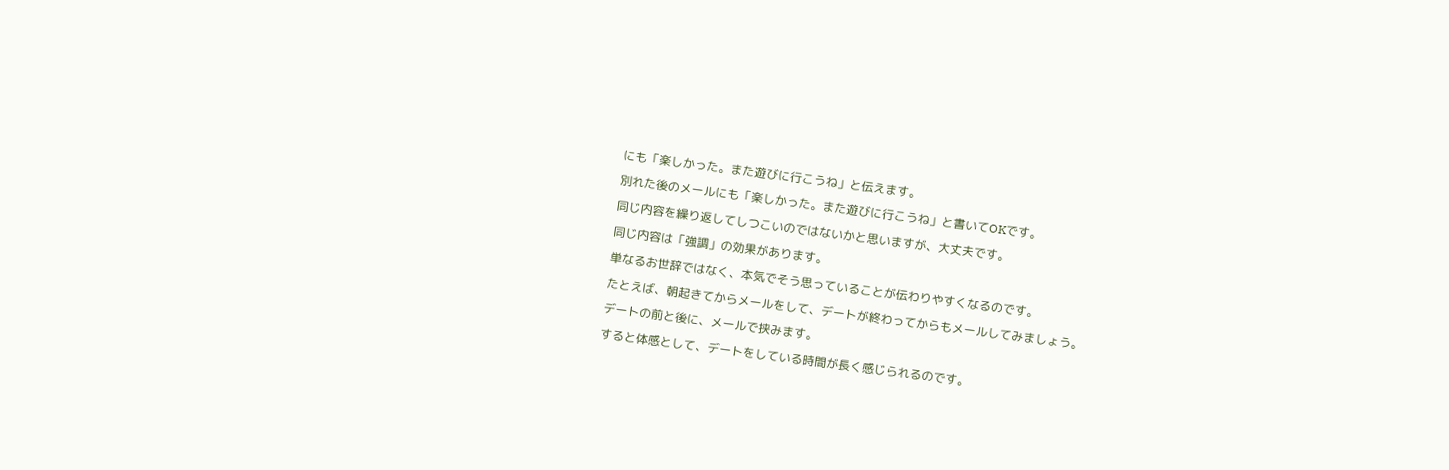にも「楽しかった。また遊びに行こうね」と伝えます。
別れた後のメールにも「楽しかった。また遊びに行こうね」と書いてOKです。
同じ内容を繰り返してしつこいのではないかと思いますが、大丈夫です。
同じ内容は「強調」の効果があります。
単なるお世辞ではなく、本気でそう思っていることが伝わりやすくなるのです。
たとえば、朝起きてからメールをして、デートが終わってからもメールしてみましょう。
デートの前と後に、メールで挟みます。
すると体感として、デートをしている時間が長く感じられるのです。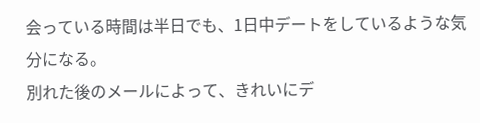会っている時間は半日でも、1日中デートをしているような気分になる。
別れた後のメールによって、きれいにデ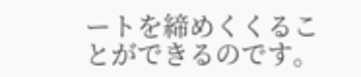ートを締めくくることができるのです。